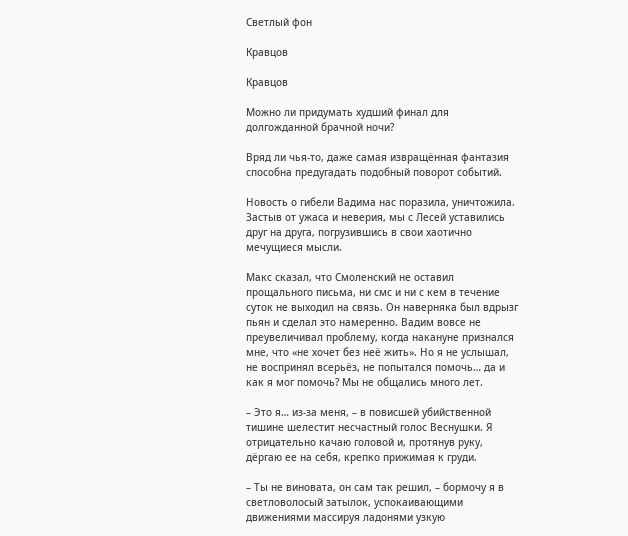Светлый фон

Кравцов

Кравцов

Можно ли придумать худший финал для долгожданной брачной ночи?

Вряд ли чья-то, даже самая извращённая фантазия способна предугадать подобный поворот событий.

Новость о гибели Вадима нас поразила, уничтожила. Застыв от ужаса и неверия, мы с Лесей уставились друг на друга, погрузившись в свои хаотично мечущиеся мысли.

Макс сказал, что Смоленский не оставил прощального письма, ни смс и ни с кем в течение суток не выходил на связь. Он наверняка был вдрызг пьян и сделал это намеренно. Вадим вовсе не преувеличивал проблему, когда накануне признался мне, что «не хочет без неё жить». Но я не услышал, не воспринял всерьёз, не попытался помочь… да и как я мог помочь? Мы не общались много лет.

– Это я… из-за меня, – в повисшей убийственной тишине шелестит несчастный голос Веснушки. Я отрицательно качаю головой и, протянув руку, дёргаю ее на себя, крепко прижимая к груди.

– Ты не виновата, он сам так решил, – бормочу я в светловолосый затылок, успокаивающими движениями массируя ладонями узкую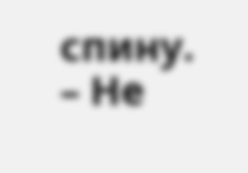спину. – Не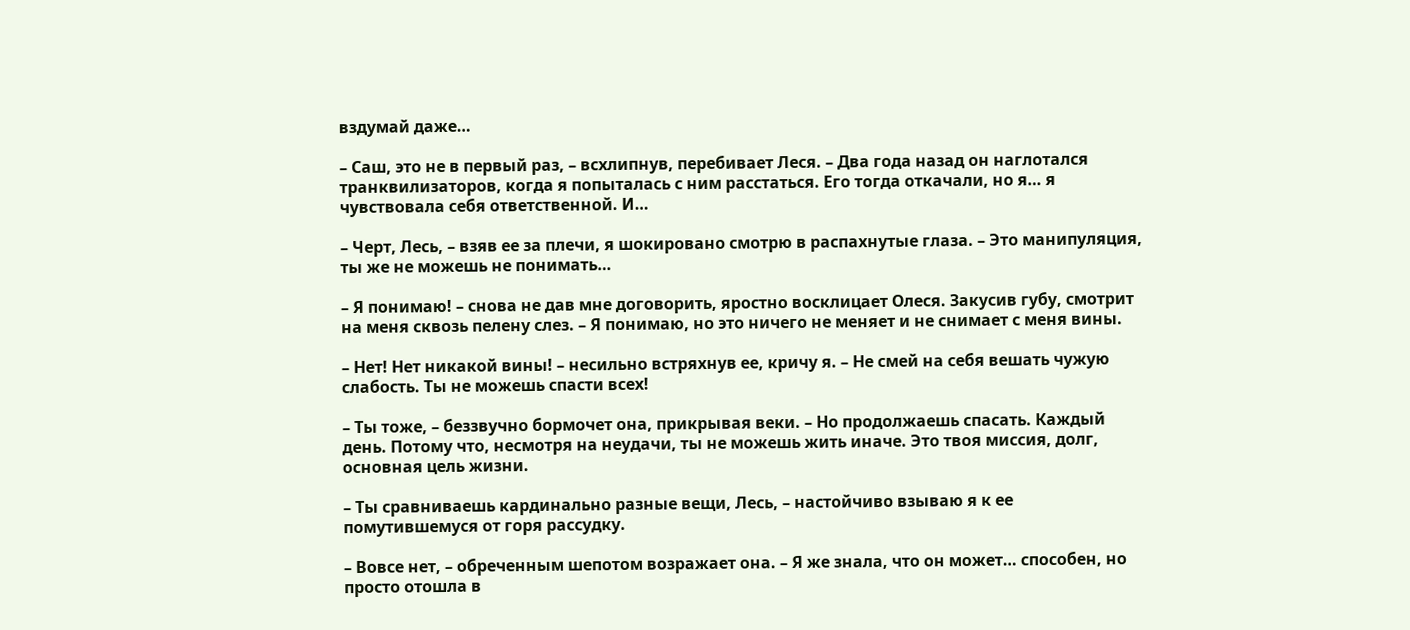вздумай даже…

– Саш, это не в первый раз, – всхлипнув, перебивает Леся. – Два года назад он наглотался транквилизаторов, когда я попыталась с ним расстаться. Его тогда откачали, но я… я чувствовала себя ответственной. И…

– Черт, Лесь, – взяв ее за плечи, я шокировано смотрю в распахнутые глаза. – Это манипуляция, ты же не можешь не понимать…

– Я понимаю! – снова не дав мне договорить, яростно восклицает Олеся. Закусив губу, смотрит на меня сквозь пелену слез. – Я понимаю, но это ничего не меняет и не снимает с меня вины.

– Нет! Нет никакой вины! – несильно встряхнув ее, кричу я. – Не смей на себя вешать чужую слабость. Ты не можешь спасти всех!

– Ты тоже, – беззвучно бормочет она, прикрывая веки. – Но продолжаешь спасать. Каждый день. Потому что, несмотря на неудачи, ты не можешь жить иначе. Это твоя миссия, долг, основная цель жизни.

– Ты сравниваешь кардинально разные вещи, Лесь, – настойчиво взываю я к ее помутившемуся от горя рассудку.

– Вовсе нет, – обреченным шепотом возражает она. – Я же знала, что он может… способен, но просто отошла в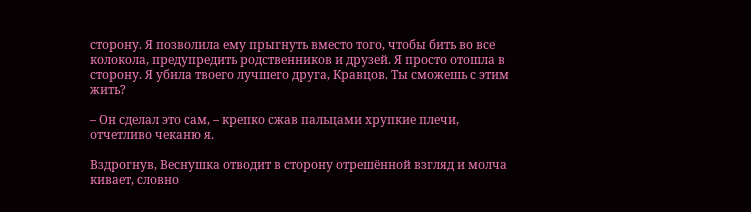сторону. Я позволила ему прыгнуть вместо того, чтобы бить во все колокола, предупредить родственников и друзей. Я просто отошла в сторону. Я убила твоего лучшего друга, Кравцов. Ты сможешь с этим жить?

– Он сделал это сам, – крепко сжав пальцами хрупкие плечи, отчетливо чеканю я.

Вздрогнув, Веснушка отводит в сторону отрешённой взгляд и молча кивает, словно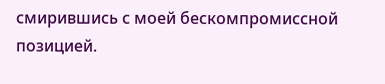смирившись с моей бескомпромиссной позицией.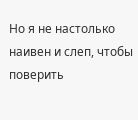Но я не настолько наивен и слеп, чтобы поверить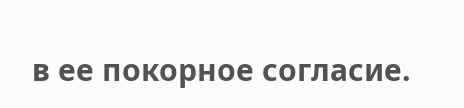в ее покорное согласие.